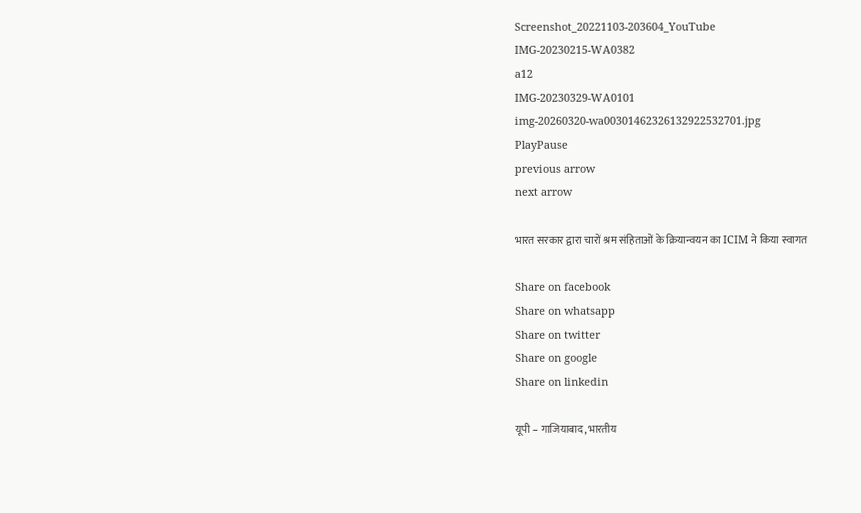Screenshot_20221103-203604_YouTube
IMG-20230215-WA0382
a12
IMG-20230329-WA0101
img-20260320-wa00301462326132922532701.jpg
PlayPause
previous arrow
next arrow

भारत सरकार द्वारा चारों श्रम संहिताओं के क्रियान्वयन का ICIM ने किया स्वागत

Share on facebook
Share on whatsapp
Share on twitter
Share on google
Share on linkedin

यूपी – गाजियाबाद, भारतीय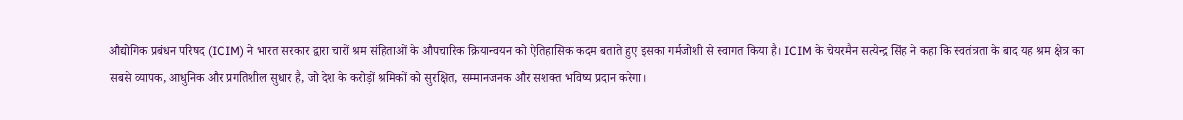औद्योगिक प्रबंधन परिषद (ICIM) ने भारत सरकार द्वारा चारों श्रम संहिताओं के औपचारिक क्रियान्वयन को ऐतिहासिक कदम बताते हुए इसका गर्मजोशी से स्वागत किया है। ICIM के चेयरमैन सत्येन्द्र सिंह ने कहा कि स्वतंत्रता के बाद यह श्रम क्षेत्र का सबसे व्यापक, आधुनिक और प्रगतिशील सुधार है, जो देश के करोड़ों श्रमिकों को सुरक्षित, सम्मानजनक और सशक्त भविष्य प्रदान करेगा।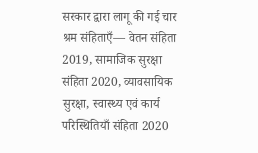सरकार द्वारा लागू की गई चार श्रम संहिताएँ— वेतन संहिता 2019, सामाजिक सुरक्षा संहिता 2020, व्यावसायिक सुरक्षा, स्वास्थ्य एवं कार्य परिस्थितियाँ संहिता 2020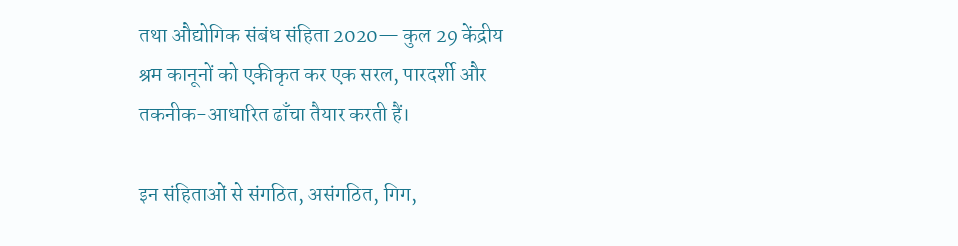तथा औद्योगिक संबंध संहिता 2020— कुल 29 केंद्रीय श्रम कानूनों को एकीकृत कर एक सरल, पारदर्शी और तकनीक-आधारित ढाँचा तैयार करती हैं।

इन संहिताओं से संगठित, असंगठित, गिग,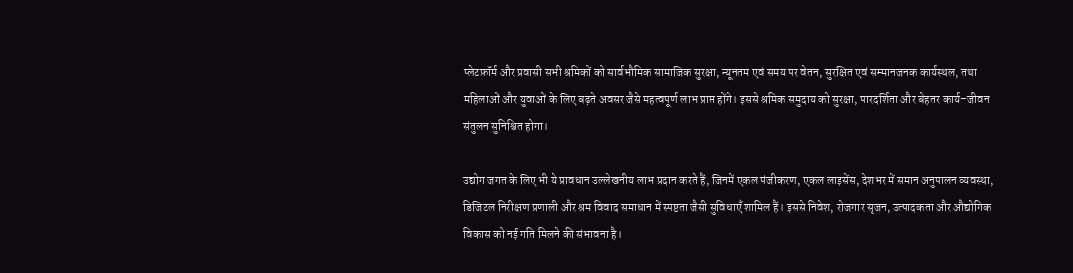प्लेटफ़ॉर्म और प्रवासी सभी श्रमिकों को सार्वभौमिक सामाजिक सुरक्षा, न्यूनतम एवं समय पर वेतन, सुरक्षित एवं सम्मानजनक कार्यस्थल, तथा महिलाओं और युवाओं के लिए बढ़ते अवसर जैसे महत्वपूर्ण लाभ प्राप्त होंगे। इससे श्रमिक समुदाय को सुरक्षा, पारदर्शिता और बेहतर कार्य–जीवन संतुलन सुनिश्चित होगा।

उद्योग जगत के लिए भी ये प्रावधान उल्लेखनीय लाभ प्रदान करते हैं, जिनमें एकल पंजीकरण, एकल लाइसेंस, देशभर में समान अनुपालन व्यवस्था, डिजिटल निरीक्षण प्रणाली और श्रम विवाद समाधान में स्पष्टता जैसी सुविधाएँ शामिल हैं। इससे निवेश, रोजगार सृजन, उत्पादकता और औद्योगिक विकास को नई गति मिलने की संभावना है।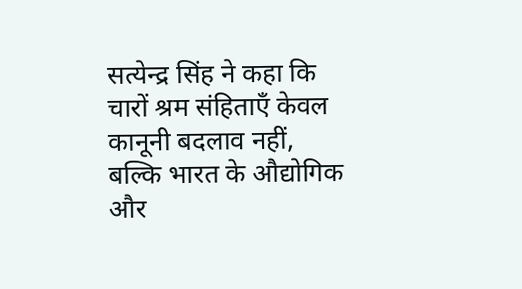सत्येन्द्र सिंह ने कहा कि चारों श्रम संहिताएँ केवल कानूनी बदलाव नहीं, बल्कि भारत के औद्योगिक और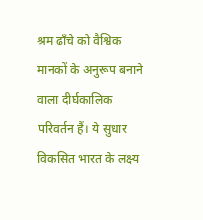श्रम ढाँचे को वैश्विक मानकों के अनुरूप बनाने वाला दीर्घकालिक परिवर्तन हैं। ये सुधार विकसित भारत के लक्ष्य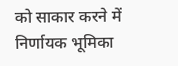को साकार करने में निर्णायक भूमिका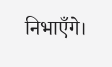निभाएँगे।